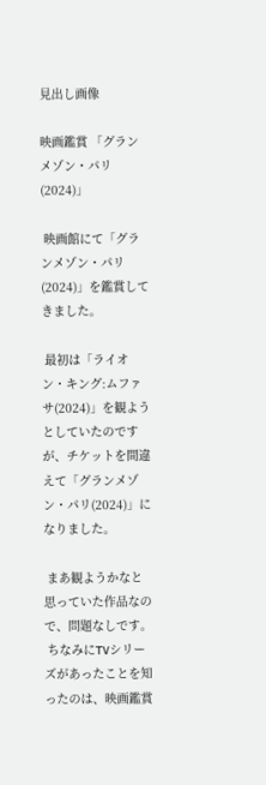見出し画像

映画鑑賞 「グランメゾン・パリ(2024)」

 映画館にて「グランメゾン・パリ(2024)」を鑑賞してきました。

 最初は「ライオン・キング:ムファサ(2024)」を観ようとしていたのですが、チケットを間違えて「グランメゾン・パリ(2024)」になりました。

 まあ観ようかなと思っていた作品なので、問題なしです。
 ちなみにTVシリーズがあったことを知ったのは、映画鑑賞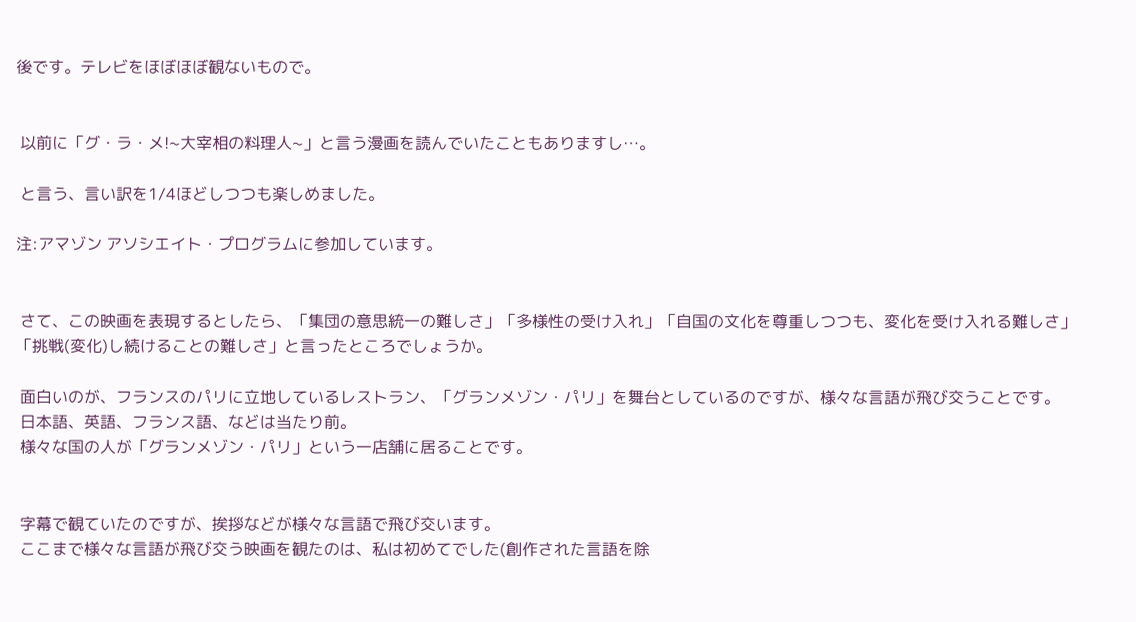後です。テレビをほぼほぼ観ないもので。


 以前に「グ・ラ・メ!~大宰相の料理人~」と言う漫画を読んでいたこともありますし…。

 と言う、言い訳を1/4ほどしつつも楽しめました。

注:アマゾン アソシエイト・プログラムに参加しています。


 さて、この映画を表現するとしたら、「集団の意思統一の難しさ」「多様性の受け入れ」「自国の文化を尊重しつつも、変化を受け入れる難しさ」「挑戦(変化)し続けることの難しさ」と言ったところでしょうか。

 面白いのが、フランスのパリに立地しているレストラン、「グランメゾン・パリ」を舞台としているのですが、様々な言語が飛び交うことです。
 日本語、英語、フランス語、などは当たり前。
 様々な国の人が「グランメゾン・パリ」という一店舗に居ることです。


 字幕で観ていたのですが、挨拶などが様々な言語で飛び交います。
 ここまで様々な言語が飛び交う映画を観たのは、私は初めてでした(創作された言語を除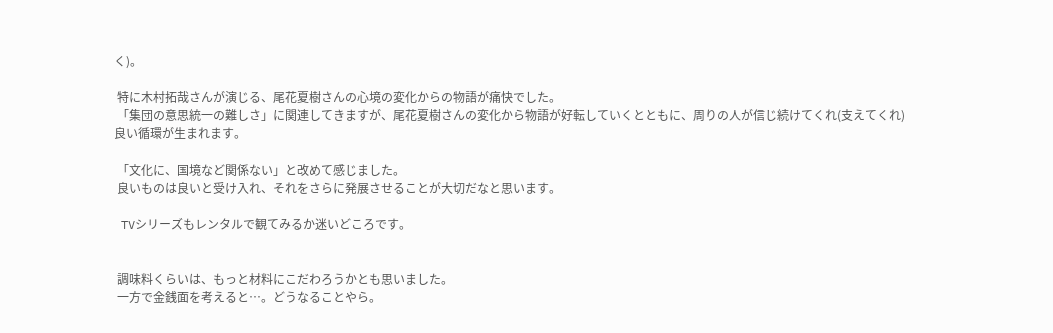く)。

 特に木村拓哉さんが演じる、尾花夏樹さんの心境の変化からの物語が痛快でした。
 「集団の意思統一の難しさ」に関連してきますが、尾花夏樹さんの変化から物語が好転していくとともに、周りの人が信じ続けてくれ(支えてくれ)良い循環が生まれます。

 「文化に、国境など関係ない」と改めて感じました。
 良いものは良いと受け入れ、それをさらに発展させることが大切だなと思います。

 TVシリーズもレンタルで観てみるか迷いどころです。


 調味料くらいは、もっと材料にこだわろうかとも思いました。
 一方で金銭面を考えると…。どうなることやら。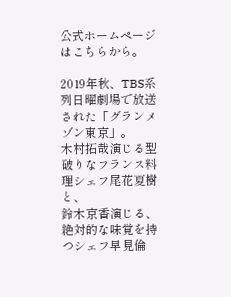公式ホームページはこちらから。

2019年秋、TBS系列日曜劇場で放送された「グランメゾン東京」。
木村拓哉演じる型破りなフランス料理シェフ尾花夏樹 と、
鈴木京香演じる、絶対的な味覚を持つシェフ早見倫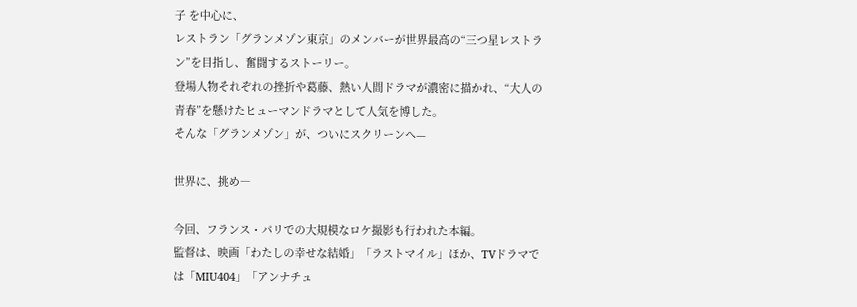子 を中心に、
レストラン「グランメゾン東京」のメンバーが世界最高の“三つ星レストラン”を目指し、奮闘するストーリー。
登場人物それぞれの挫折や葛藤、熱い人間ドラマが濃密に描かれ、“大人の青春”を懸けたヒューマンドラマとして人気を博した。
そんな「グランメゾン」が、ついにスクリーンへ—

世界に、挑め―

今回、フランス・パリでの大規模なロケ撮影も行われた本編。
監督は、映画「わたしの幸せな結婚」「ラストマイル」ほか、TVドラマでは「MIU404」「アンナチュ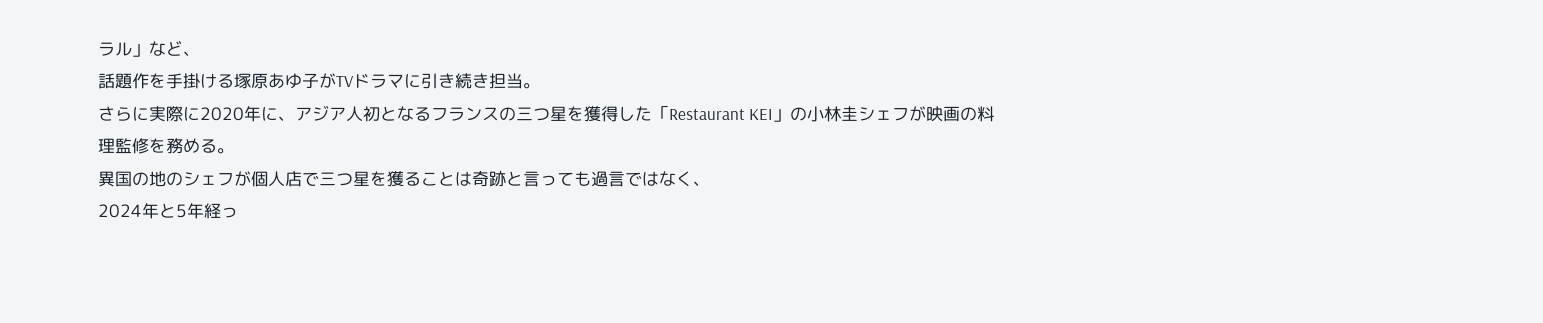ラル」など、
話題作を手掛ける塚原あゆ子がTVドラマに引き続き担当。
さらに実際に2020年に、アジア人初となるフランスの三つ星を獲得した「Restaurant KEI」の小林圭シェフが映画の料理監修を務める。
異国の地のシェフが個人店で三つ星を獲ることは奇跡と言っても過言ではなく、
2024年と5年経っ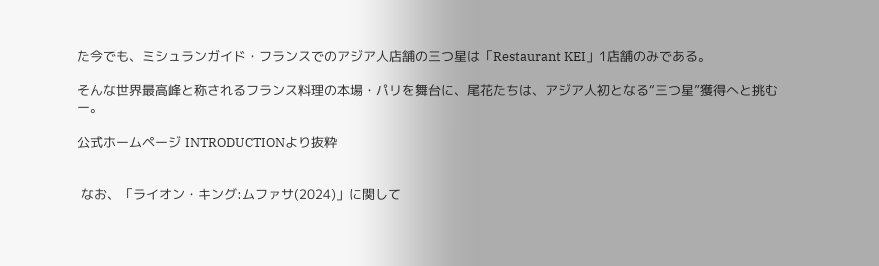た今でも、ミシュランガイド・フランスでのアジア人店舗の三つ星は「Restaurant KEI」1店舗のみである。

そんな世界最高峰と称されるフランス料理の本場・パリを舞台に、尾花たちは、アジア人初となる“三つ星”獲得へと挑むー。

公式ホームページ INTRODUCTIONより抜粋


 なお、「ライオン・キング:ムファサ(2024)」に関して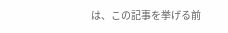は、この記事を挙げる前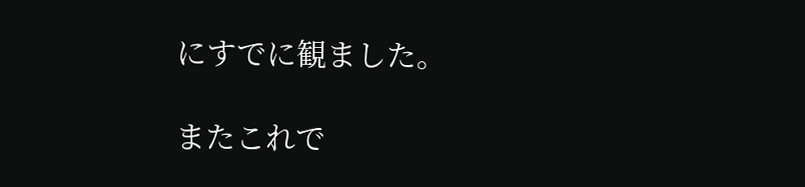にすでに観ました。

またこれで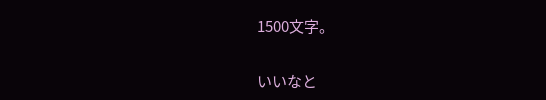1500文字。

いいなと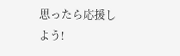思ったら応援しよう!